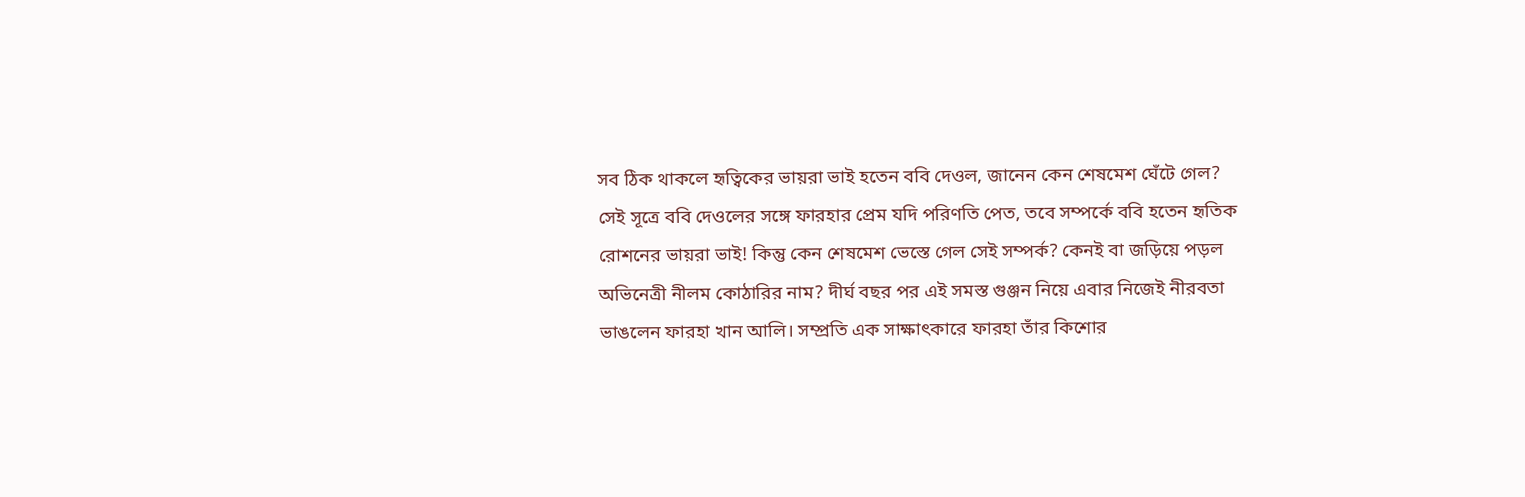সব ঠিক থাকলে হৃত্বিকের ভায়রা ভাই হতেন ববি দেওল, জানেন কেন শেষমেশ ঘেঁটে গেল?
সেই সূত্রে ববি দেওলের সঙ্গে ফারহার প্রেম যদি পরিণতি পেত, তবে সম্পর্কে ববি হতেন হৃতিক রোশনের ভায়রা ভাই! কিন্তু কেন শেষমেশ ভেস্তে গেল সেই সম্পর্ক? কেনই বা জড়িয়ে পড়ল অভিনেত্রী নীলম কোঠারির নাম? দীর্ঘ বছর পর এই সমস্ত গুঞ্জন নিয়ে এবার নিজেই নীরবতা ভাঙলেন ফারহা খান আলি। সম্প্রতি এক সাক্ষাৎকারে ফারহা তাঁর কিশোর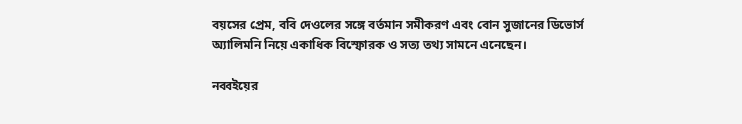বয়সের প্রেম, ববি দেওলের সঙ্গে বর্তমান সমীকরণ এবং বোন সুজানের ডিভোর্স অ্যালিমনি নিয়ে একাধিক বিস্ফোরক ও সত্য তথ্য সামনে এনেছেন।

নব্বইয়ের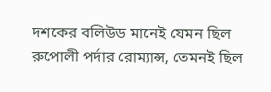দশকের বলিউড মানেই যেমন ছিল রুপোলী পর্দার রোম্যান্স, তেমনই ছিল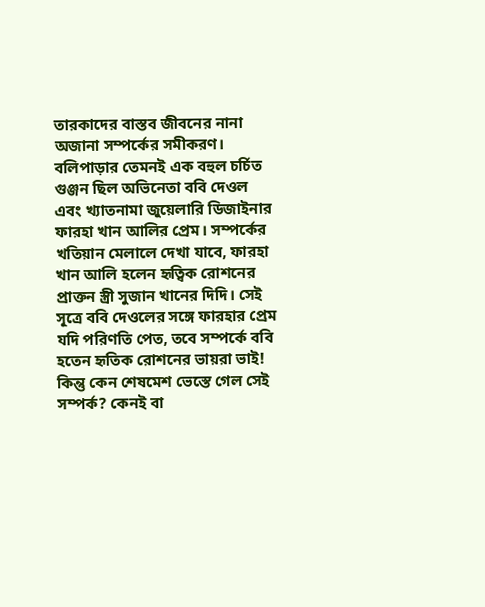তারকাদের বাস্তব জীবনের নানা অজানা সম্পর্কের সমীকরণ। বলিপাড়ার তেমনই এক বহুল চর্চিত গুঞ্জন ছিল অভিনেতা ববি দেওল এবং খ্যাতনামা জুয়েলারি ডিজাইনার ফারহা খান আলির প্রেম। সম্পর্কের খতিয়ান মেলালে দেখা যাবে, ফারহা খান আলি হলেন হৃত্বিক রোশনের প্রাক্তন স্ত্রী সুজান খানের দিদি। সেই সূত্রে ববি দেওলের সঙ্গে ফারহার প্রেম যদি পরিণতি পেত, তবে সম্পর্কে ববি হতেন হৃতিক রোশনের ভায়রা ভাই! কিন্তু কেন শেষমেশ ভেস্তে গেল সেই সম্পর্ক? কেনই বা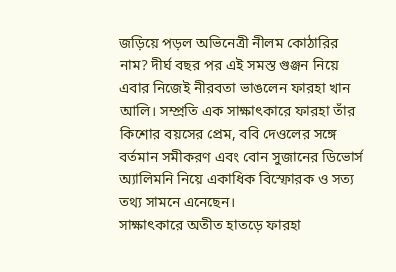জড়িয়ে পড়ল অভিনেত্রী নীলম কোঠারির নাম? দীর্ঘ বছর পর এই সমস্ত গুঞ্জন নিয়ে এবার নিজেই নীরবতা ভাঙলেন ফারহা খান আলি। সম্প্রতি এক সাক্ষাৎকারে ফারহা তাঁর কিশোর বয়সের প্রেম, ববি দেওলের সঙ্গে বর্তমান সমীকরণ এবং বোন সুজানের ডিভোর্স অ্যালিমনি নিয়ে একাধিক বিস্ফোরক ও সত্য তথ্য সামনে এনেছেন।
সাক্ষাৎকারে অতীত হাতড়ে ফারহা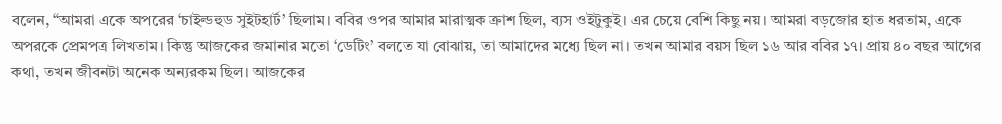বলেন, “আমরা একে অপরের ‘চাইল্ডহুড সুইটহার্ট’ ছিলাম। ববির ওপর আমার মারাত্মক ক্রাশ ছিল, ব্যস ওইটুকুই। এর চেয়ে বেশি কিছু নয়। আমরা বড়জোর হাত ধরতাম, একে অপরকে প্রেমপত্র লিখতাম। কিন্তু আজকের জমানার মতো ‘ডেটিং’ বলতে যা বোঝায়, তা আমাদের মধ্যে ছিল না। তখন আমার বয়স ছিল ১৬ আর ববির ১৭। প্রায় ৪০ বছর আগের কথা, তখন জীবনটা অনেক অন্যরকম ছিল। আজকের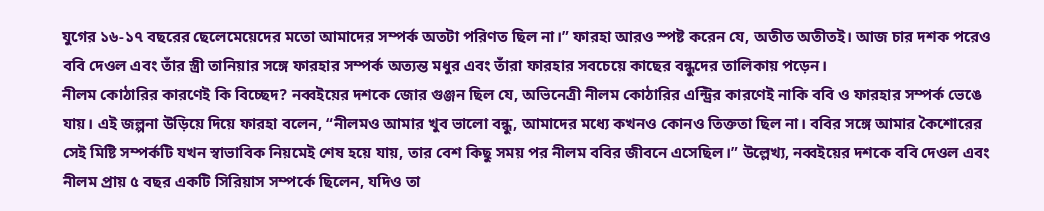যুগের ১৬-১৭ বছরের ছেলেমেয়েদের মতো আমাদের সম্পর্ক অতটা পরিণত ছিল না।” ফারহা আরও স্পষ্ট করেন যে, অতীত অতীতই। আজ চার দশক পরেও ববি দেওল এবং তাঁর স্ত্রী তানিয়ার সঙ্গে ফারহার সম্পর্ক অত্যন্ত মধুর এবং তাঁরা ফারহার সবচেয়ে কাছের বন্ধুদের তালিকায় পড়েন।
নীলম কোঠারির কারণেই কি বিচ্ছেদ? নব্বইয়ের দশকে জোর গুঞ্জন ছিল যে, অভিনেত্রী নীলম কোঠারির এন্ট্রির কারণেই নাকি ববি ও ফারহার সম্পর্ক ভেঙে যায়। এই জল্পনা উড়িয়ে দিয়ে ফারহা বলেন, “নীলমও আমার খুব ভালো বন্ধু, আমাদের মধ্যে কখনও কোনও তিক্ততা ছিল না। ববির সঙ্গে আমার কৈশোরের সেই মিষ্টি সম্পর্কটি যখন স্বাভাবিক নিয়মেই শেষ হয়ে যায়, তার বেশ কিছু সময় পর নীলম ববির জীবনে এসেছিল।” উল্লেখ্য, নব্বইয়ের দশকে ববি দেওল এবং নীলম প্রায় ৫ বছর একটি সিরিয়াস সম্পর্কে ছিলেন, যদিও তা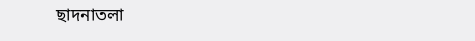ছাদনাতলা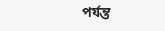পর্যন্ত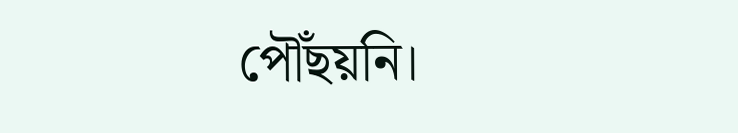পৌঁছয়নি।